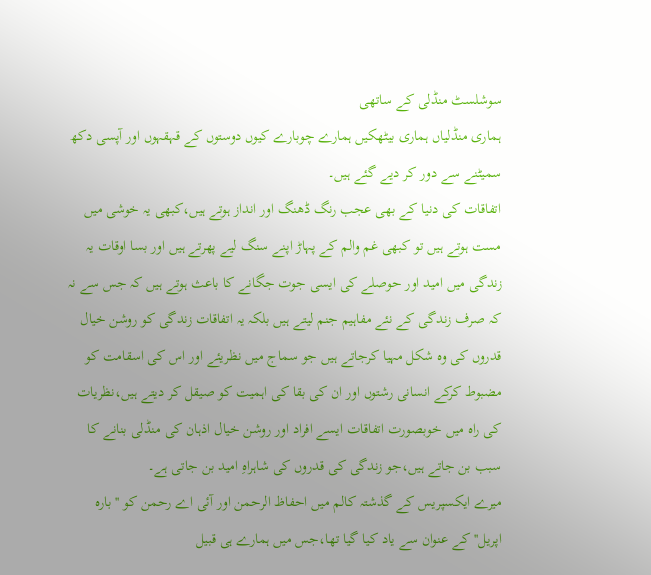سوشلسٹ منڈلی کے ساتھی
ہماری منڈلیاں ہماری بیٹھکیں ہمارے چوبارے کیوں دوستوں کے قہقہوں اور آپسی دکھ سمیٹنے سے دور کر دیے گئے ہیں۔
اتفاقات کی دنیا کے بھی عجب رنگ ڈھنگ اور انداز ہوتے ہیں،کبھی یہ خوشی میں مست ہوتے ہیں تو کبھی غم والم کے پہاڑ اپنے سنگ لیے پھرتے ہیں اور بسا اوقات یہ زندگی میں امید اور حوصلے کی ایسی جوت جگانے کا باعث ہوتے ہیں کہ جس سے نہ کہ صرف زندگی کے نئے مفاہیم جنم لیتے ہیں بلکہ یہ اتفاقات زندگی کو روشن خیال قدروں کی وہ شکل مہیا کرجاتے ہیں جو سماج میں نظریئے اور اس کی اسقامت کو مضبوط کرکے انسانی رشتوں اور ان کی بقا کی اہمیت کو صیقل کر دیتے ہیں،نظریات کی راہ میں خوبصورت اتفاقات ایسے افراد اور روشن خیال اذہان کی منڈلی بنانے کا سبب بن جاتے ہیں،جو زندگی کی قدروں کی شاہراہِ امید بن جاتی ہے۔
میرے ایکسپریس کے گذشتہ کالم میں احفاظ الرحمن اور آئی اے رحمن کو ''بارہ اپریل'' کے عنوان سے یاد کیا گیا تھا،جس میں ہمارے ہی قبیل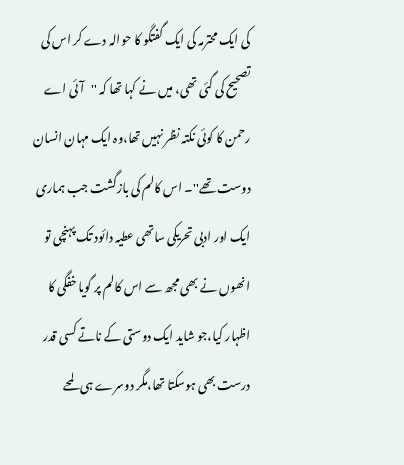کی ایک محترمہ کی ایک گفتگو کا حوالہ دے کر اس کی تصحیح کی گئی تھی، میں نے کہا تھا کہ ''آئی اے رحمن کا کوئی نکتہ نظر نہیں تھا،وہ ایک مہان انسان دوست تھے''۔ اس کالم کی بازگشت جب ہماری ایک اور ادبی تحریکی ساتھی عطیہ دائود تک پہنچی تو انھوں نے بھی مجھ سے اس کالم پر گویا خفگی کا اظہار کیا،جو شاید ایک دوستی کے ناتے کسی قدر درست بھی ہوسکتا تھا،مگر دوسرے ہی لمحے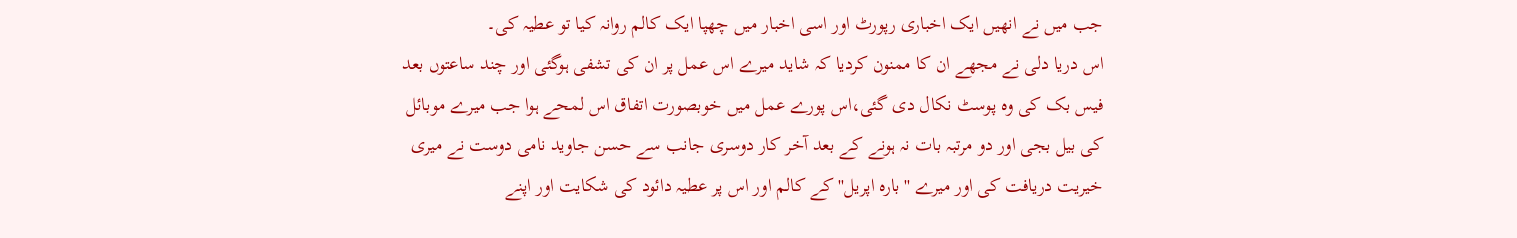جب میں نے انھیں ایک اخباری رپورٹ اور اسی اخبار میں چھپا ایک کالم روانہ کیا تو عطیہ کی۔
اس دریا دلی نے مجھے ان کا ممنون کردیا کہ شاید میرے اس عمل پر ان کی تشفی ہوگئی اور چند ساعتوں بعد فیس بک کی وہ پوسٹ نکال دی گئی،اس پورے عمل میں خوبصورت اتفاق اس لمحے ہوا جب میرے موبائل کی بیل بجی اور دو مرتبہ بات نہ ہونے کے بعد آخر کار دوسری جانب سے حسن جاوید نامی دوست نے میری خیریت دریافت کی اور میرے ''بارہ اپریل'' کے کالم اور اس پر عطیہ دائود کی شکایت اور اپنے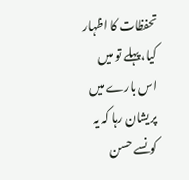تحفظات کا اظہار کیا،پہلے تو میں اس بارے میں پریشان رہا کہ یہ کونسے حسن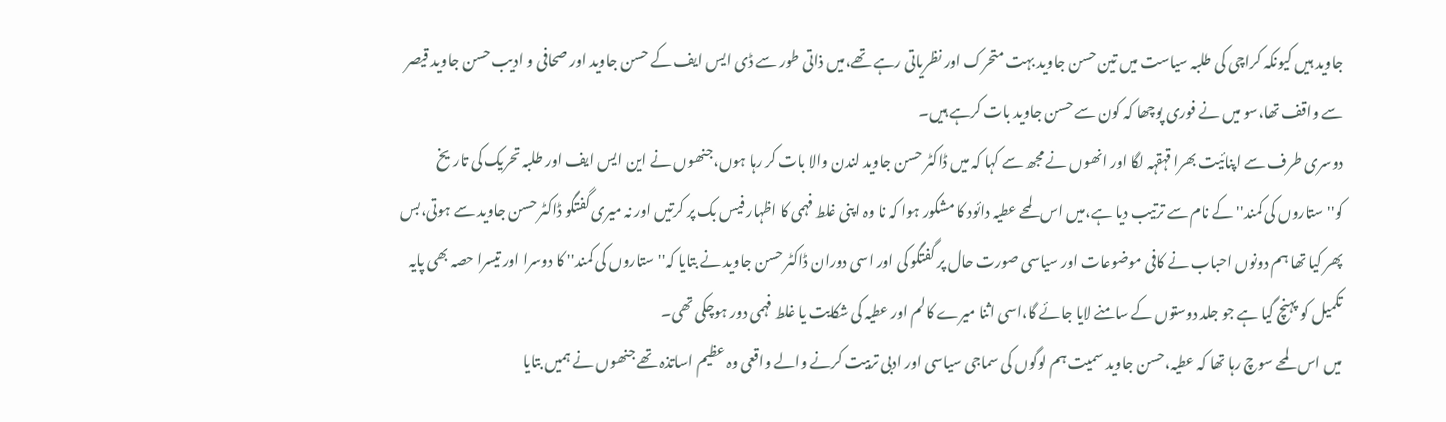جاوید ہیں کیونکہ کراچی کی طلبہ سیاست میں تین حسن جاوید بہت متحرک اور نظریاتی رہے تھے،میں ذاتی طور سے ڈی ایس ایف کے حسن جاوید اور صحافی و ادیب حسن جاوید قیصر سے واقف تھا،سو میں نے فوری پوچھا کہ کون سے حسن جاوید بات کرہے ہیں۔
دوسری طرف سے اپنائیت بھرا قہقہہ لگا اور انھوں نے مجھ سے کہا کہ میں ڈاکٹر حسن جاوید لندن والا بات کر رہا ہوں،جنھوں نے این ایس ایف اور طلبہ تحریک کی تاریخ کو''ستاروں کی کمند'' کے نام سے ترتیب دیا ہے،میں اس لمحے عطیہ دائود کا مشکور ہوا کہ نا وہ اپنی غلط فہمی کا اظہار فیس بک پر کرتیں اور نہ میری گفتگو ڈاکٹر حسن جاوید سے ہوتی،بس پھر کیا تھا ہم دونوں احباب نے کافی موضوعات اور سیاسی صورت حال پر گفتگو کی اور اسی دوران ڈاکٹر حسن جاوید نے بتایا کہ''ستاروں کی کمند'' کا دوسرا اور تیسرا حصہ بھی پایہ تکمیل کو پہنچ گیا ہے جو جلد دوستوں کے سامنے لایا جائے گا،اسی اثنا میرے کالم اور عطیہ کی شکایت یا غلط فہمی دور ہوچکی تھی۔
میں اس لمحے سوچ رہا تھا کہ عطیہ،حسن جاوید سمیت ہم لوگوں کی سماجی سیاسی اور ادبی تربیت کرنے والے واقعی وہ عظیم اساتذہ تھے جنھوں نے ہمیں بتایا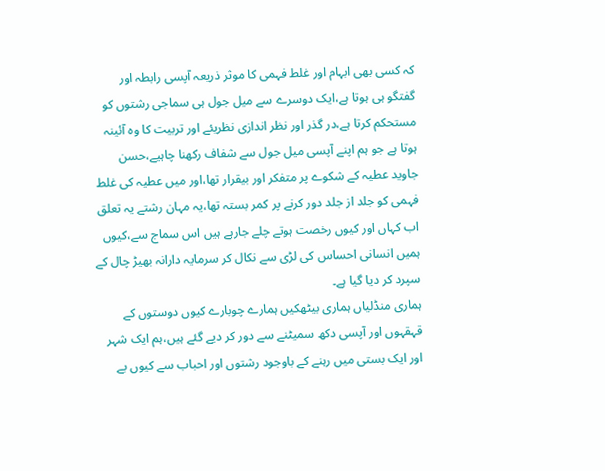کہ کسی بھی ابہام اور غلط فہمی کا موثر ذریعہ آپسی رابطہ اور گفتگو ہی ہوتا ہے،ایک دوسرے سے میل جول ہی سماجی رشتوں کو مستحکم کرتا ہے،در گذر اور نظر اندازی نظریئے اور تربیت کا وہ آئینہ ہوتا ہے جو ہم اپنے آپسی میل جول سے شفاف رکھنا چاہیے،حسن جاوید عطیہ کے شکوے پر متفکر اور بیقرار تھا،اور میں عطیہ کی غلط فہمی کو جلد از جلد دور کرنے پر کمر بستہ تھا،یہ مہان رشتے یہ تعلق اب کہاں اور کیوں رخصت ہوتے چلے جارہے ہیں اس سماج سے،کیوں ہمیں انسانی احساس کی لڑی سے نکال کر سرمایہ دارانہ بھیڑ چال کے سپرد کر دیا گیا ہے۔
ہماری منڈلیاں ہماری بیٹھکیں ہمارے چوبارے کیوں دوستوں کے قہقہوں اور آپسی دکھ سمیٹنے سے دور کر دیے گئے ہیں،ہم ایک شہر اور ایک بستی میں رہنے کے باوجود رشتوں اور احباب سے کیوں بے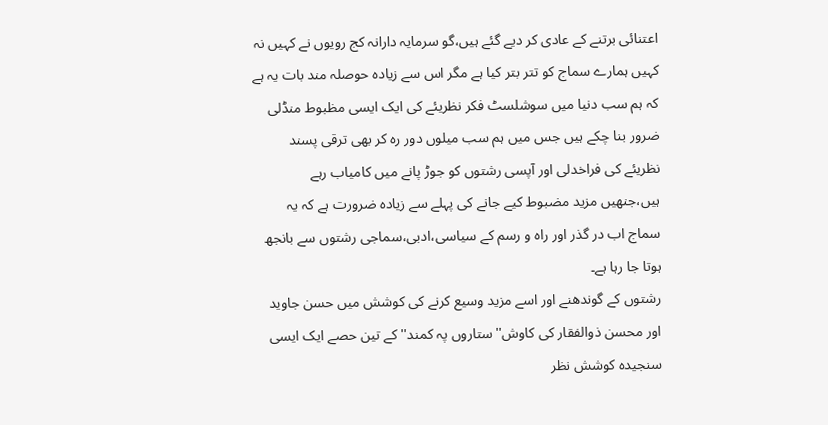اعتنائی برتنے کے عادی کر دیے گئے ہیں،گو سرمایہ دارانہ کج رویوں نے کہیں نہ کہیں ہمارے سماج کو تتر بتر کیا ہے مگر اس سے زیادہ حوصلہ مند بات یہ ہے کہ ہم سب دنیا میں سوشلسٹ فکر نظریئے کی ایک ایسی مظبوط منڈلی ضرور بنا چکے ہیں جس میں ہم سب میلوں دور رہ کر بھی ترقی پسند نظریئے کی فراخدلی اور آپسی رشتوں کو جوڑ پانے میں کامیاب رہے ہیں،جنھیں مزید مضبوط کیے جانے کی پہلے سے زیادہ ضرورت ہے کہ یہ سماج اب در گذر اور راہ و رسم کے سیاسی،ادبی،سماجی رشتوں سے بانجھ ہوتا جا رہا ہے۔
رشتوں کے گوندھنے اور اسے مزید وسیع کرنے کی کوشش میں حسن جاوید اور محسن ذوالفقار کی کاوش''ستاروں پہ کمند'' کے تین حصے ایک ایسی سنجیدہ کوشش نظر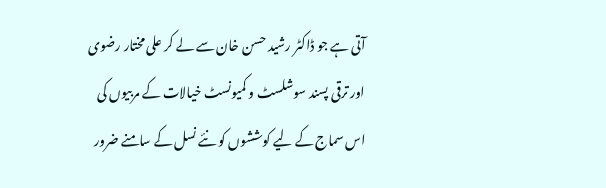آتی ہے جو ڈاکٹر رشید حسن خان سے لے کر علی مختار رضوی اور ترقی پسند سوشلسٹ و کمیونسٹ خیالات کے مربیوں کی اس سماج کے لیے کوششوں کو نئے نسل کے سامنے ضرور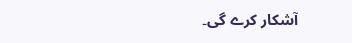آشکار کرے گی۔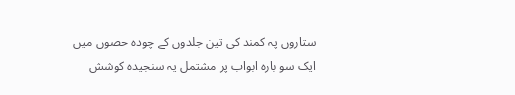ستاروں پہ کمند کی تین جلدوں کے چودہ حصوں میں ایک سو بارہ ابواب پر مشتمل یہ سنجیدہ کوشش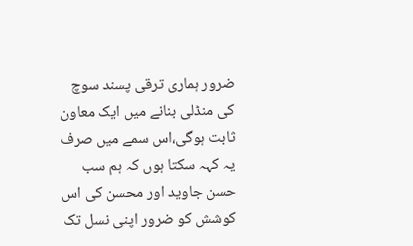ضرور ہماری ترقی پسند سوچ کی منڈلی بنانے میں ایک معاون ثابت ہوگی،اس سمے میں صرف یہ کہہ سکتا ہوں کہ ہم سب حسن جاوید اور محسن کی اس کوشش کو ضرور اپنی نسل تک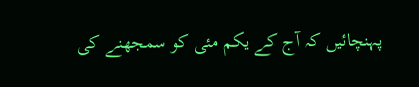پہنچائیں کہ آج کے یکم مئی کو سمجھنے کی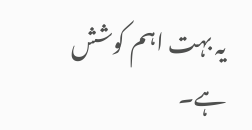یہ بہت اہم کوشش ہے۔